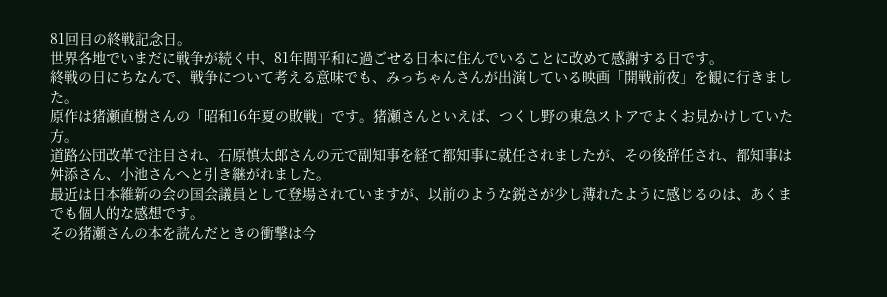81回目の終戦記念日。
世界各地でいまだに戦争が続く中、81年間平和に過ごせる日本に住んでいることに改めて感謝する日です。
終戦の日にちなんで、戦争について考える意味でも、みっちゃんさんが出演している映画「開戦前夜」を観に行きました。
原作は猪瀬直樹さんの「昭和16年夏の敗戦」です。猪瀬さんといえば、つくし野の東急ストアでよくお見かけしていた方。
道路公団改革で注目され、石原慎太郎さんの元で副知事を経て都知事に就任されましたが、その後辞任され、都知事は舛添さん、小池さんへと引き継がれました。
最近は日本維新の会の国会議員として登場されていますが、以前のような鋭さが少し薄れたように感じるのは、あくまでも個人的な感想です。
その猪瀬さんの本を読んだときの衝撃は今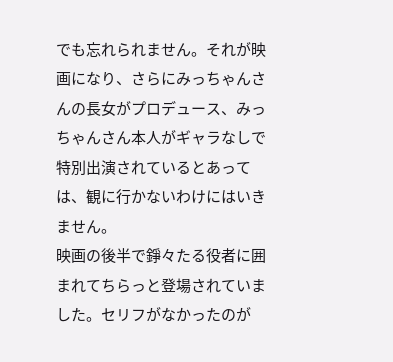でも忘れられません。それが映画になり、さらにみっちゃんさんの長女がプロデュース、みっちゃんさん本人がギャラなしで特別出演されているとあっては、観に行かないわけにはいきません。
映画の後半で錚々たる役者に囲まれてちらっと登場されていました。セリフがなかったのが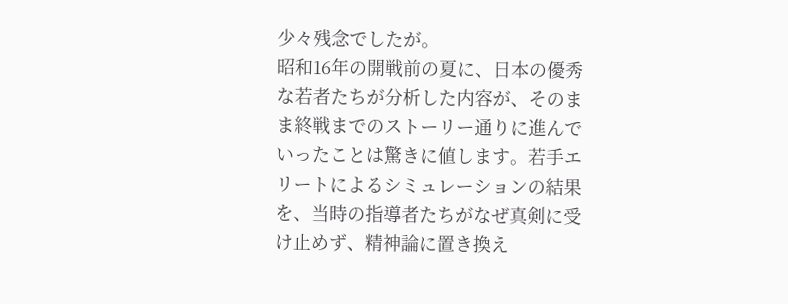少々残念でしたが。
昭和16年の開戦前の夏に、日本の優秀な若者たちが分析した内容が、そのまま終戦までのストーリー通りに進んでいったことは驚きに値します。若手エリートによるシミュレーションの結果を、当時の指導者たちがなぜ真剣に受け止めず、精神論に置き換え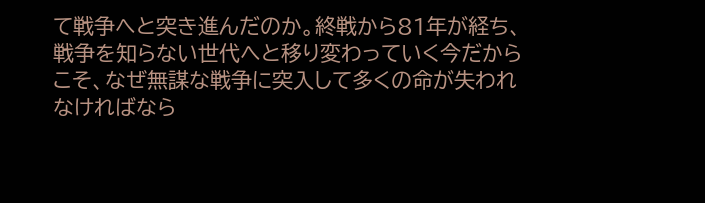て戦争へと突き進んだのか。終戦から81年が経ち、戦争を知らない世代へと移り変わっていく今だからこそ、なぜ無謀な戦争に突入して多くの命が失われなければなら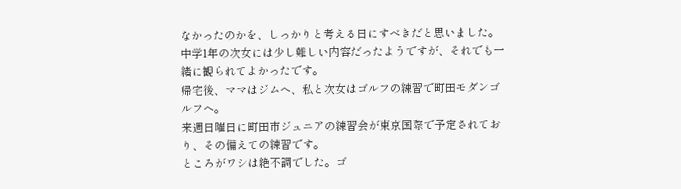なかったのかを、しっかりと考える日にすべきだと思いました。
中学1年の次女には少し難しい内容だったようですが、それでも一緒に観られてよかったです。
帰宅後、ママはジムへ、私と次女はゴルフの練習で町田モダンゴルフへ。
来週日曜日に町田市ジュニアの練習会が東京国際で予定されており、その備えての練習です。
ところがワシは絶不調でした。ゴ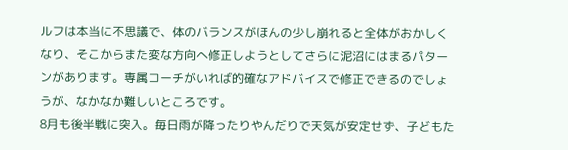ルフは本当に不思議で、体のバランスがほんの少し崩れると全体がおかしくなり、そこからまた変な方向へ修正しようとしてさらに泥沼にはまるパターンがあります。専属コーチがいれば的確なアドバイスで修正できるのでしょうが、なかなか難しいところです。
8月も後半戦に突入。毎日雨が降ったりやんだりで天気が安定せず、子どもた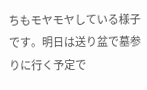ちもモヤモヤしている様子です。明日は送り盆で墓参りに行く予定で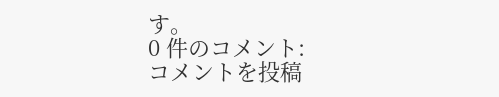す。
0 件のコメント:
コメントを投稿